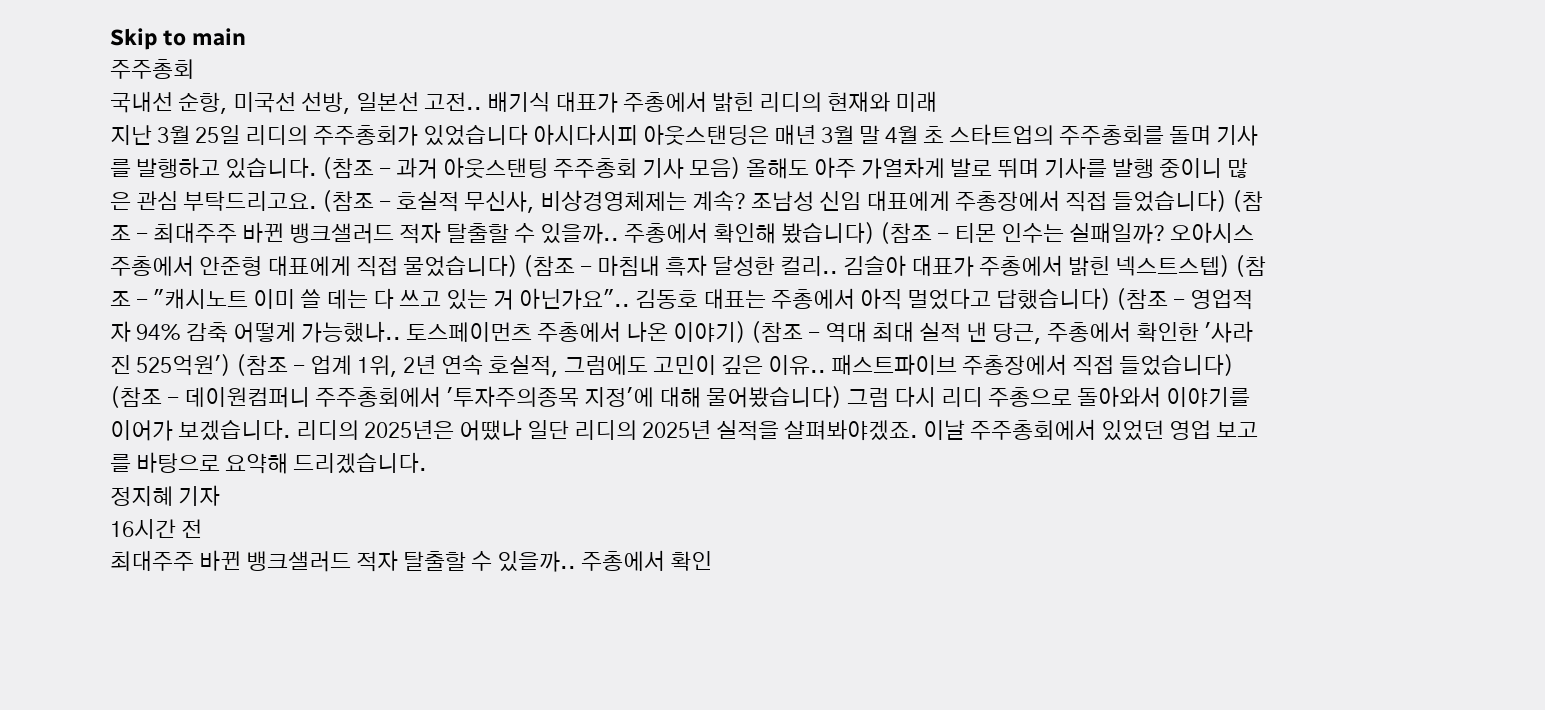Skip to main
주주총회
국내선 순항, 미국선 선방, 일본선 고전.. 배기식 대표가 주총에서 밝힌 리디의 현재와 미래
지난 3월 25일 리디의 주주총회가 있었습니다 아시다시피 아웃스탠딩은 매년 3월 말 4월 초 스타트업의 주주총회를 돌며 기사를 발행하고 있습니다. (참조 - 과거 아웃스탠팅 주주총회 기사 모음) 올해도 아주 가열차게 발로 뛰며 기사를 발행 중이니 많은 관심 부탁드리고요. (참조 - 호실적 무신사, 비상경영체제는 계속? 조남성 신임 대표에게 주총장에서 직접 들었습니다) (참조 - 최대주주 바뀐 뱅크샐러드 적자 탈출할 수 있을까.. 주총에서 확인해 봤습니다) (참조 - 티몬 인수는 실패일까? 오아시스 주총에서 안준형 대표에게 직접 물었습니다) (참조 - 마침내 흑자 달성한 컬리.. 김슬아 대표가 주총에서 밝힌 넥스트스텝) (참조 - "캐시노트 이미 쓸 데는 다 쓰고 있는 거 아닌가요".. 김동호 대표는 주총에서 아직 멀었다고 답했습니다) (참조 - 영업적자 94% 감축 어떻게 가능했나.. 토스페이먼츠 주총에서 나온 이야기) (참조 - 역대 최대 실적 낸 당근, 주총에서 확인한 '사라진 525억원') (참조 - 업계 1위, 2년 연속 호실적, 그럼에도 고민이 깊은 이유.. 패스트파이브 주총장에서 직접 들었습니다) (참조 - 데이원컴퍼니 주주총회에서 '투자주의종목 지정'에 대해 물어봤습니다) 그럼 다시 리디 주총으로 돌아와서 이야기를 이어가 보겠습니다. 리디의 2025년은 어땠나 일단 리디의 2025년 실적을 살펴봐야겠죠. 이날 주주총회에서 있었던 영업 보고를 바탕으로 요약해 드리겠습니다.
정지혜 기자
16시간 전
최대주주 바뀐 뱅크샐러드 적자 탈출할 수 있을까.. 주총에서 확인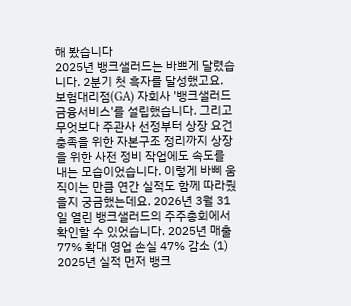해 봤습니다
2025년 뱅크샐러드는 바쁘게 달렸습니다. 2분기 첫 흑자를 달성했고요. 보험대리점(GA) 자회사 '뱅크샐러드금융서비스'를 설립했습니다. 그리고 무엇보다 주관사 선정부터 상장 요건 충족을 위한 자본구조 정리까지 상장을 위한 사전 정비 작업에도 속도를 내는 모습이었습니다. 이렇게 바삐 움직이는 만큼 연간 실적도 함께 따라줬을지 궁금했는데요. 2026년 3월 31일 열린 뱅크샐러드의 주주총회에서 확인할 수 있었습니다. 2025년 매출 77% 확대 영업 손실 47% 감소 (1) 2025년 실적 먼저 뱅크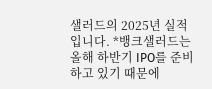샐러드의 2025년 실적입니다. *뱅크샐러드는 올해 하반기 IPO를 준비하고 있기 때문에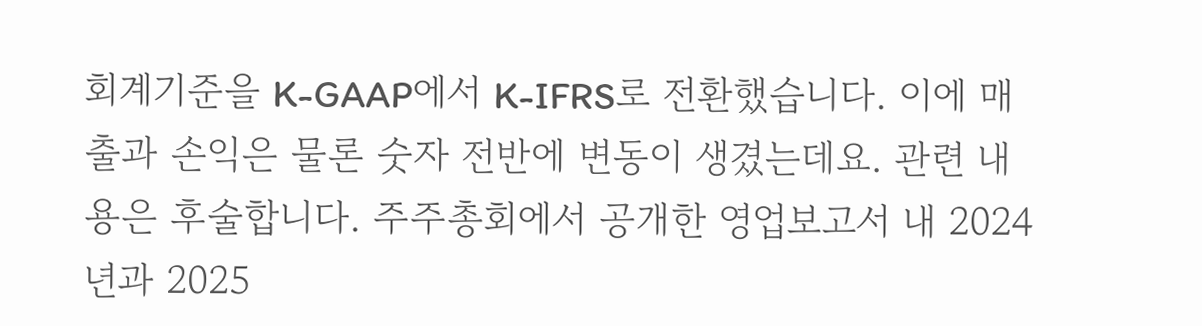회계기준을 K-GAAP에서 K-IFRS로 전환했습니다. 이에 매출과 손익은 물론 숫자 전반에 변동이 생겼는데요. 관련 내용은 후술합니다. 주주총회에서 공개한 영업보고서 내 2024년과 2025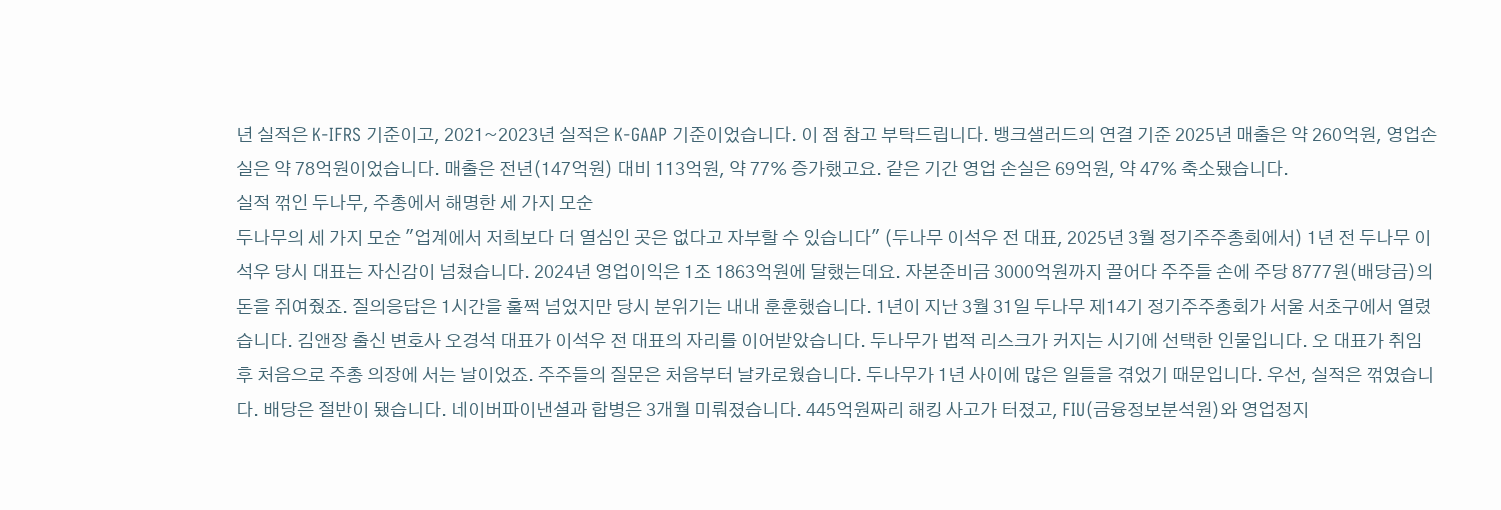년 실적은 K-IFRS 기준이고, 2021~2023년 실적은 K-GAAP 기준이었습니다. 이 점 참고 부탁드립니다. 뱅크샐러드의 연결 기준 2025년 매출은 약 260억원, 영업손실은 약 78억원이었습니다. 매출은 전년(147억원) 대비 113억원, 약 77% 증가했고요. 같은 기간 영업 손실은 69억원, 약 47% 축소됐습니다.
실적 꺾인 두나무, 주총에서 해명한 세 가지 모순
두나무의 세 가지 모순 "업계에서 저희보다 더 열심인 곳은 없다고 자부할 수 있습니다" (두나무 이석우 전 대표, 2025년 3월 정기주주총회에서) 1년 전 두나무 이석우 당시 대표는 자신감이 넘쳤습니다. 2024년 영업이익은 1조 1863억원에 달했는데요. 자본준비금 3000억원까지 끌어다 주주들 손에 주당 8777원(배당금)의 돈을 쥐여줬죠. 질의응답은 1시간을 훌쩍 넘었지만 당시 분위기는 내내 훈훈했습니다. 1년이 지난 3월 31일 두나무 제14기 정기주주총회가 서울 서초구에서 열렸습니다. 김앤장 출신 변호사 오경석 대표가 이석우 전 대표의 자리를 이어받았습니다. 두나무가 법적 리스크가 커지는 시기에 선택한 인물입니다. 오 대표가 취임 후 처음으로 주총 의장에 서는 날이었죠. 주주들의 질문은 처음부터 날카로웠습니다. 두나무가 1년 사이에 많은 일들을 겪었기 때문입니다. 우선, 실적은 꺾였습니다. 배당은 절반이 됐습니다. 네이버파이낸셜과 합병은 3개월 미뤄졌습니다. 445억원짜리 해킹 사고가 터졌고, FIU(금융정보분석원)와 영업정지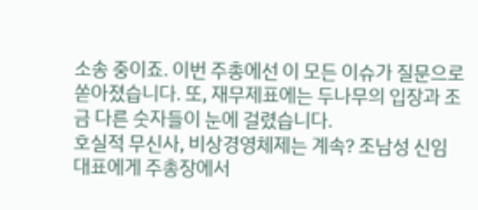소송 중이죠. 이번 주총에선 이 모든 이슈가 질문으로 쏟아졌습니다. 또, 재무제표에는 두나무의 입장과 조금 다른 숫자들이 눈에 걸렸습니다.
호실적 무신사, 비상경영체제는 계속? 조남성 신임 대표에게 주총장에서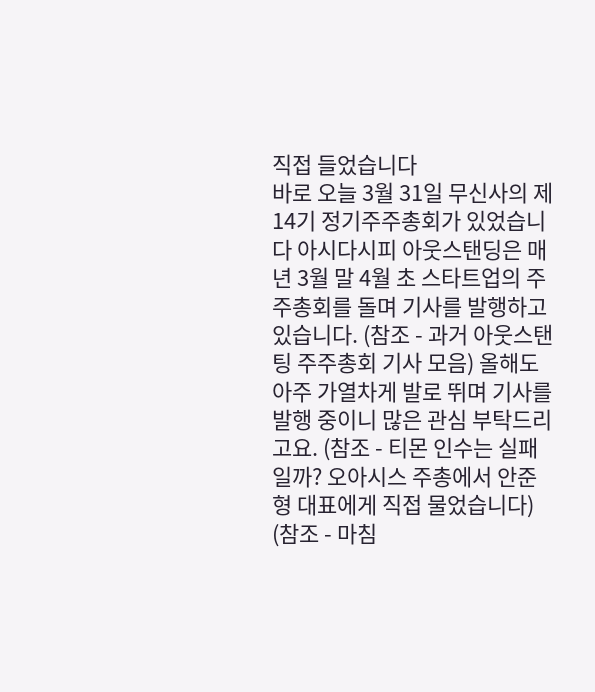직접 들었습니다
바로 오늘 3월 31일 무신사의 제14기 정기주주총회가 있었습니다 아시다시피 아웃스탠딩은 매년 3월 말 4월 초 스타트업의 주주총회를 돌며 기사를 발행하고 있습니다. (참조 - 과거 아웃스탠팅 주주총회 기사 모음) 올해도 아주 가열차게 발로 뛰며 기사를 발행 중이니 많은 관심 부탁드리고요. (참조 - 티몬 인수는 실패일까? 오아시스 주총에서 안준형 대표에게 직접 물었습니다) (참조 - 마침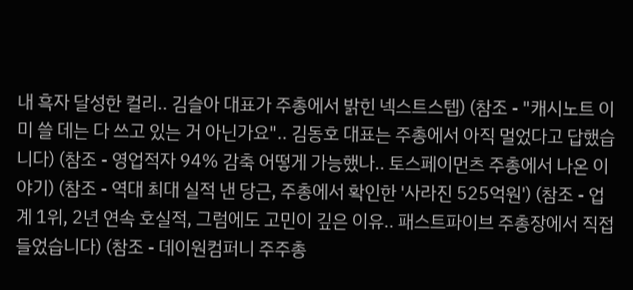내 흑자 달성한 컬리.. 김슬아 대표가 주총에서 밝힌 넥스트스텝) (참조 - "캐시노트 이미 쓸 데는 다 쓰고 있는 거 아닌가요".. 김동호 대표는 주총에서 아직 멀었다고 답했습니다) (참조 - 영업적자 94% 감축 어떻게 가능했나.. 토스페이먼츠 주총에서 나온 이야기) (참조 - 역대 최대 실적 낸 당근, 주총에서 확인한 '사라진 525억원') (참조 - 업계 1위, 2년 연속 호실적, 그럼에도 고민이 깊은 이유.. 패스트파이브 주총장에서 직접 들었습니다) (참조 - 데이원컴퍼니 주주총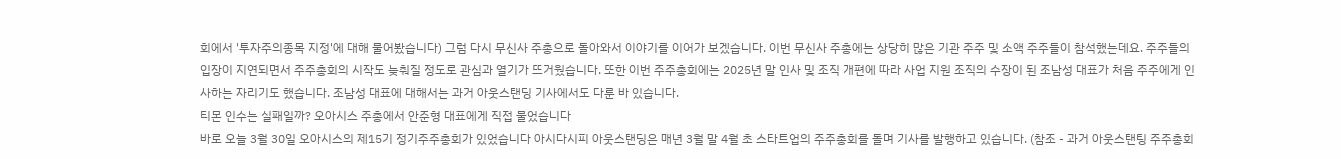회에서 '투자주의종목 지정'에 대해 물어봤습니다) 그럼 다시 무신사 주총으로 돌아와서 이야기를 이어가 보겠습니다. 이번 무신사 주총에는 상당히 많은 기관 주주 및 소액 주주들이 참석했는데요. 주주들의 입장이 지연되면서 주주총회의 시작도 늦춰질 정도로 관심과 열기가 뜨거웠습니다. 또한 이번 주주총회에는 2025년 말 인사 및 조직 개편에 따라 사업 지원 조직의 수장이 된 조남성 대표가 처음 주주에게 인사하는 자리기도 했습니다. 조남성 대표에 대해서는 과거 아웃스탠딩 기사에서도 다룬 바 있습니다.
티몬 인수는 실패일까? 오아시스 주총에서 안준형 대표에게 직접 물었습니다
바로 오늘 3월 30일 오아시스의 제15기 정기주주총회가 있었습니다 아시다시피 아웃스탠딩은 매년 3월 말 4월 초 스타트업의 주주총회를 돌며 기사를 발행하고 있습니다. (참조 - 과거 아웃스탠팅 주주총회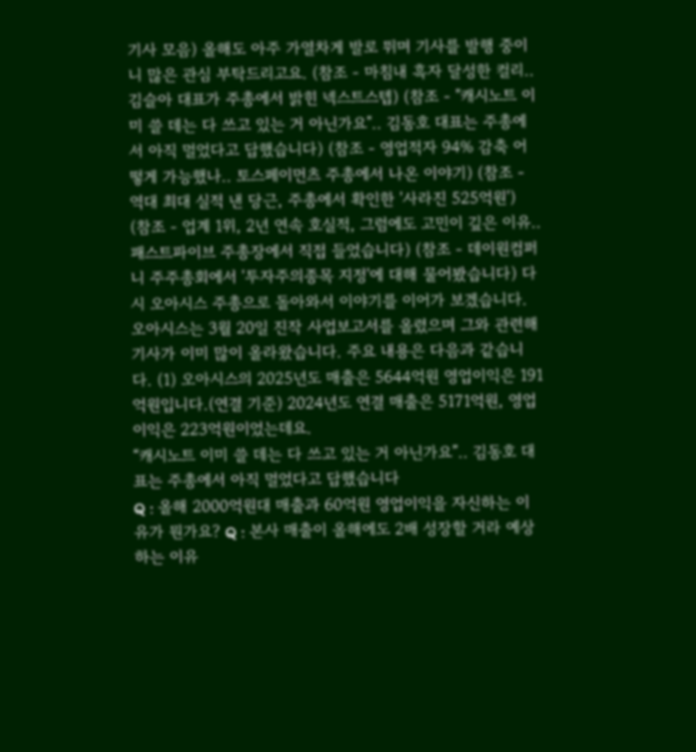기사 모음) 올해도 아주 가열차게 발로 뛰며 기사를 발행 중이니 많은 관심 부탁드리고요. (참조 - 마침내 흑자 달성한 컬리.. 김슬아 대표가 주총에서 밝힌 넥스트스텝) (참조 - "캐시노트 이미 쓸 데는 다 쓰고 있는 거 아닌가요".. 김동호 대표는 주총에서 아직 멀었다고 답했습니다) (참조 - 영업적자 94% 감축 어떻게 가능했나.. 토스페이먼츠 주총에서 나온 이야기) (참조 - 역대 최대 실적 낸 당근, 주총에서 확인한 '사라진 525억원') (참조 - 업계 1위, 2년 연속 호실적, 그럼에도 고민이 깊은 이유.. 패스트파이브 주총장에서 직접 들었습니다) (참조 - 데이원컴퍼니 주주총회에서 '투자주의종목 지정'에 대해 물어봤습니다) 다시 오아시스 주총으로 돌아와서 이야기를 이어가 보겠습니다. 오아시스는 3월 20일 진작 사업보고서를 올렸으며 그와 관련해 기사가 이미 많이 올라왔습니다. 주요 내용은 다음과 같습니다. (1) 오아시스의 2025년도 매출은 5644억원 영업이익은 191억원입니다.(연결 기준) 2024년도 연결 매출은 5171억원, 영업이익은 223억원이었는데요.
“캐시노트 이미 쓸 데는 다 쓰고 있는 거 아닌가요”.. 김동호 대표는 주총에서 아직 멀었다고 답했습니다
Q : 올해 2000억원대 매출과 60억원 영업이익을 자신하는 이유가 뭔가요? Q : 본사 매출이 올해에도 2배 성장할 거라 예상하는 이유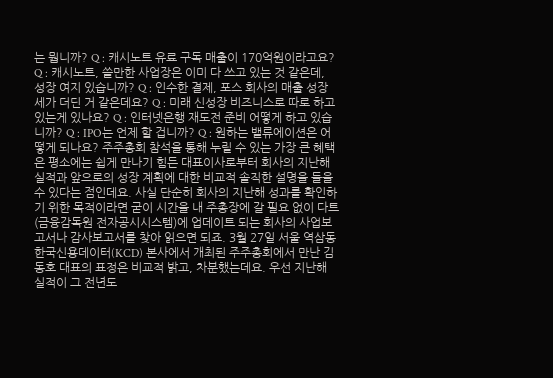는 뭡니까? Q : 캐시노트 유료 구독 매출이 170억원이라고요? Q : 캐시노트, 쓸만한 사업장은 이미 다 쓰고 있는 것 같은데, 성장 여지 있습니까? Q : 인수한 결제, 포스 회사의 매출 성장세가 더딘 거 같은데요? Q : 미래 신성장 비즈니스로 따로 하고 있는게 있나요? Q : 인터넷은행 재도전 준비 어떻게 하고 있습니까? Q : IPO는 언제 할 겁니까? Q : 원하는 밸류에이션은 어떻게 되나요? 주주총회 참석을 통해 누릴 수 있는 가장 큰 혜택은 평소에는 쉽게 만나기 힘든 대표이사로부터 회사의 지난해 실적과 앞으로의 성장 계획에 대한 비교적 솔직한 설명을 들을 수 있다는 점인데요. 사실 단순히 회사의 지난해 성과를 확인하기 위한 목적이라면 굳이 시간을 내 주총장에 갈 필요 없이 다트(금융감독원 전자공시시스템)에 업데이트 되는 회사의 사업보고서나 감사보고서를 찾아 읽으면 되죠. 3월 27일 서울 역삼동 한국신용데이터(KCD) 본사에서 개최된 주주총회에서 만난 김동호 대표의 표정은 비교적 밝고, 차분했는데요. 우선 지난해 실적이 그 전년도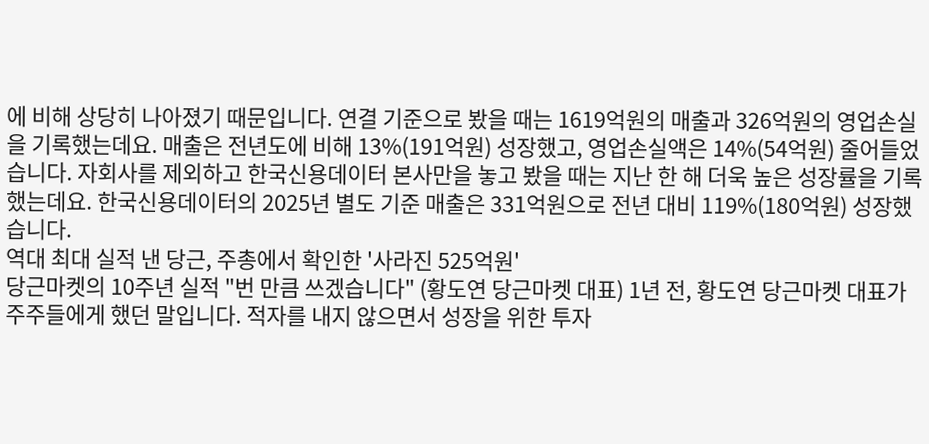에 비해 상당히 나아졌기 때문입니다. 연결 기준으로 봤을 때는 1619억원의 매출과 326억원의 영업손실을 기록했는데요. 매출은 전년도에 비해 13%(191억원) 성장했고, 영업손실액은 14%(54억원) 줄어들었습니다. 자회사를 제외하고 한국신용데이터 본사만을 놓고 봤을 때는 지난 한 해 더욱 높은 성장률을 기록했는데요. 한국신용데이터의 2025년 별도 기준 매출은 331억원으로 전년 대비 119%(180억원) 성장했습니다.
역대 최대 실적 낸 당근, 주총에서 확인한 '사라진 525억원'
당근마켓의 10주년 실적 "번 만큼 쓰겠습니다" (황도연 당근마켓 대표) 1년 전, 황도연 당근마켓 대표가 주주들에게 했던 말입니다. 적자를 내지 않으면서 성장을 위한 투자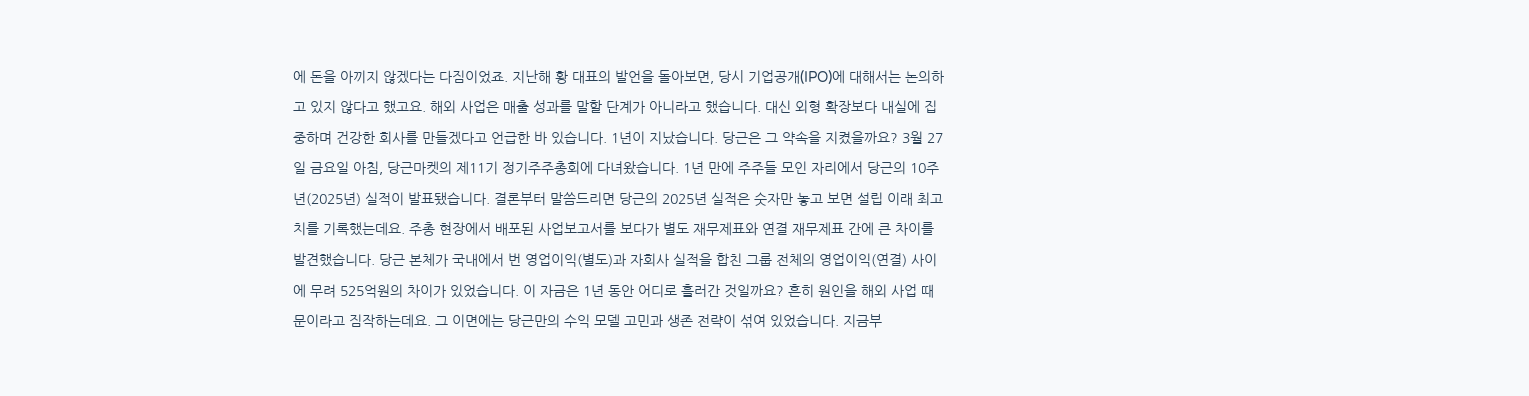에 돈을 아끼지 않겠다는 다짐이었죠. 지난해 황 대표의 발언을 돌아보면, 당시 기업공개(IPO)에 대해서는 논의하고 있지 않다고 했고요. 해외 사업은 매출 성과를 말할 단계가 아니라고 했습니다. 대신 외형 확장보다 내실에 집중하며 건강한 회사를 만들겠다고 언급한 바 있습니다. 1년이 지났습니다. 당근은 그 약속을 지켰을까요? 3월 27일 금요일 아침, 당근마켓의 제11기 정기주주총회에 다녀왔습니다. 1년 만에 주주들 모인 자리에서 당근의 10주년(2025년) 실적이 발표됐습니다. 결론부터 말씀드리면 당근의 2025년 실적은 숫자만 놓고 보면 설립 이래 최고치를 기록했는데요. 주총 현장에서 배포된 사업보고서를 보다가 별도 재무제표와 연결 재무제표 간에 큰 차이를 발견했습니다. 당근 본체가 국내에서 번 영업이익(별도)과 자회사 실적을 합친 그룹 전체의 영업이익(연결) 사이에 무려 525억원의 차이가 있었습니다. 이 자금은 1년 동안 어디로 흘러간 것일까요? 흔히 원인을 해외 사업 때문이라고 짐작하는데요. 그 이면에는 당근만의 수익 모델 고민과 생존 전략이 섞여 있었습니다. 지금부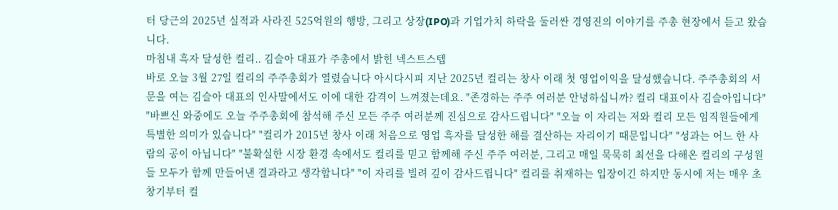터 당근의 2025년 실적과 사라진 525억원의 행방, 그리고 상장(IPO)과 기업가치 하락을 둘러싼 경영진의 이야기를 주총 현장에서 듣고 왔습니다.
마침내 흑자 달성한 컬리.. 김슬아 대표가 주총에서 밝힌 넥스트스텝
바로 오늘 3월 27일 컬리의 주주총회가 열렸습니다 아시다시피 지난 2025년 컬리는 창사 이래 첫 영업이익을 달성했습니다. 주주총회의 서문을 여는 김슬아 대표의 인사말에서도 이에 대한 감격이 느껴졌는데요. "존경하는 주주 여러분 안녕하십니까? 컬리 대표이사 김슬아입니다" "바쁘신 와중에도 오늘 주주총회에 참석해 주신 모든 주주 여러분께 진심으로 감사드립니다" "오늘 이 자리는 저와 컬리 모든 임직원들에게 특별한 의미가 있습니다" "컬리가 2015년 창사 이래 처음으로 영업 흑자를 달성한 해를 결산하는 자리이기 때문입니다" "성과는 어느 한 사람의 공이 아닙니다" "불확실한 시장 환경 속에서도 컬리를 믿고 함께해 주신 주주 여러분, 그리고 매일 묵묵히 최선을 다해온 컬리의 구성원들 모두가 함께 만들어낸 결과라고 생각합니다" "이 자리를 빌려 깊이 감사드립니다" 컬리를 취재하는 입장이긴 하지만 동시에 저는 매우 초창기부터 컬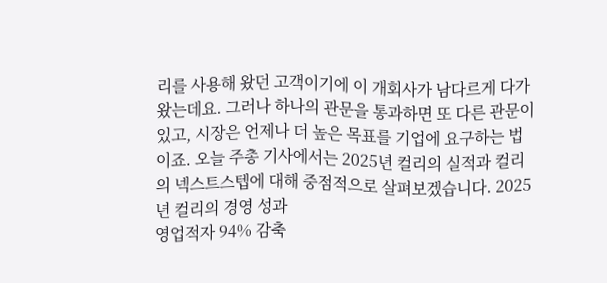리를 사용해 왔던 고객이기에 이 개회사가 남다르게 다가왔는데요. 그러나 하나의 관문을 통과하면 또 다른 관문이 있고, 시장은 언제나 더 높은 목표를 기업에 요구하는 법이죠. 오늘 주총 기사에서는 2025년 컬리의 실적과 컬리의 넥스트스텝에 대해 중점적으로 살펴보겠습니다. 2025년 컬리의 경영 성과
영업적자 94% 감축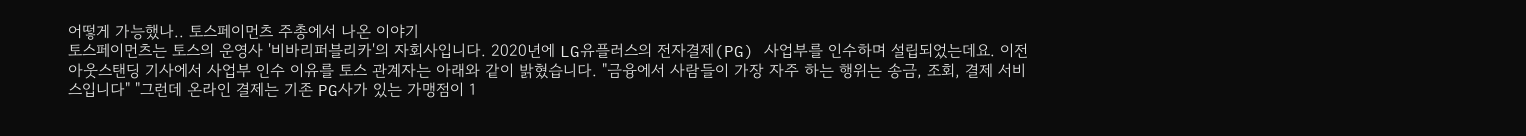어떻게 가능했나.. 토스페이먼츠 주총에서 나온 이야기
토스페이먼츠는 토스의 운영사 '비바리퍼블리카'의 자회사입니다. 2020년에 LG유플러스의 전자결제(PG) 사업부를 인수하며 설립되었는데요. 이전 아웃스탠딩 기사에서 사업부 인수 이유를 토스 관계자는 아래와 같이 밝혔습니다. "금융에서 사람들이 가장 자주 하는 행위는 송금, 조회, 결제 서비스입니다" "그런데 온라인 결제는 기존 PG사가 있는 가맹점이 1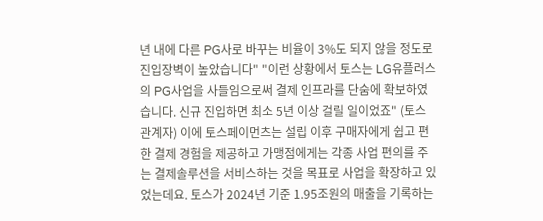년 내에 다른 PG사로 바꾸는 비율이 3%도 되지 않을 정도로 진입장벽이 높았습니다" "이런 상황에서 토스는 LG유플러스의 PG사업을 사들임으로써 결제 인프라를 단숨에 확보하였습니다. 신규 진입하면 최소 5년 이상 걸릴 일이었죠" (토스 관계자) 이에 토스페이먼츠는 설립 이후 구매자에게 쉽고 편한 결제 경험을 제공하고 가맹점에게는 각종 사업 편의를 주는 결제솔루션을 서비스하는 것을 목표로 사업을 확장하고 있었는데요. 토스가 2024년 기준 1.95조원의 매출을 기록하는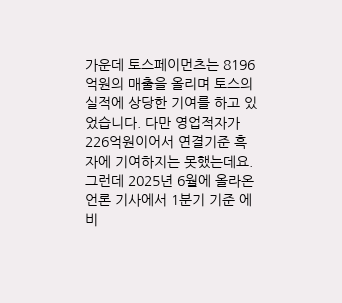가운데 토스페이먼츠는 8196억원의 매출을 올리며 토스의 실적에 상당한 기여를 하고 있었습니다. 다만 영업적자가 226억원이어서 연결기준 흑자에 기여하지는 못했는데요. 그런데 2025년 6월에 올라온 언론 기사에서 1분기 기준 에비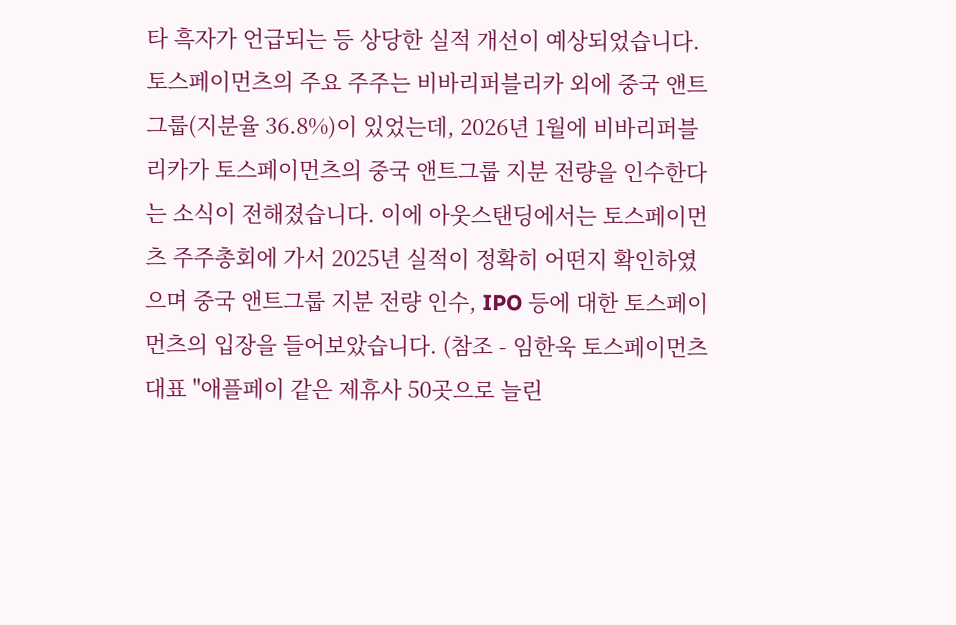타 흑자가 언급되는 등 상당한 실적 개선이 예상되었습니다. 토스페이먼츠의 주요 주주는 비바리퍼블리카 외에 중국 앤트그룹(지분율 36.8%)이 있었는데, 2026년 1월에 비바리퍼블리카가 토스페이먼츠의 중국 앤트그룹 지분 전량을 인수한다는 소식이 전해졌습니다. 이에 아웃스탠딩에서는 토스페이먼츠 주주총회에 가서 2025년 실적이 정확히 어떤지 확인하였으며 중국 앤트그룹 지분 전량 인수, IPO 등에 대한 토스페이먼츠의 입장을 들어보았습니다. (참조 - 임한욱 토스페이먼츠 대표 "애플페이 같은 제휴사 50곳으로 늘린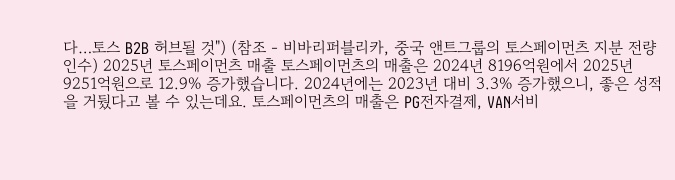다…토스 B2B 허브될 것") (참조 - 비바리퍼블리카, 중국 앤트그룹의 토스페이먼츠 지분 전량 인수) 2025년 토스페이먼츠 매출 토스페이먼츠의 매출은 2024년 8196억원에서 2025년 9251억원으로 12.9% 증가했습니다. 2024년에는 2023년 대비 3.3% 증가했으니, 좋은 성적을 거뒀다고 볼 수 있는데요. 토스페이먼츠의 매출은 PG전자결제, VAN서비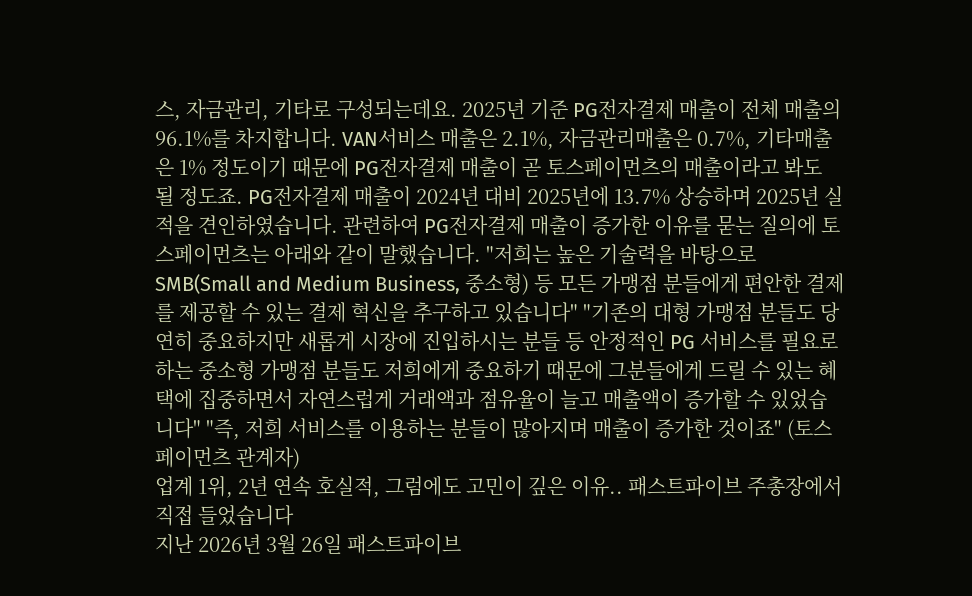스, 자금관리, 기타로 구성되는데요. 2025년 기준 PG전자결제 매출이 전체 매출의 96.1%를 차지합니다. VAN서비스 매출은 2.1%, 자금관리매출은 0.7%, 기타매출은 1% 정도이기 때문에 PG전자결제 매출이 곧 토스페이먼츠의 매출이라고 봐도 될 정도죠. PG전자결제 매출이 2024년 대비 2025년에 13.7% 상승하며 2025년 실적을 견인하였습니다. 관련하여 PG전자결제 매출이 증가한 이유를 묻는 질의에 토스페이먼츠는 아래와 같이 말했습니다. "저희는 높은 기술력을 바탕으로 SMB(Small and Medium Business, 중소형) 등 모든 가맹점 분들에게 편안한 결제를 제공할 수 있는 결제 혁신을 추구하고 있습니다" "기존의 대형 가맹점 분들도 당연히 중요하지만 새롭게 시장에 진입하시는 분들 등 안정적인 PG 서비스를 필요로 하는 중소형 가맹점 분들도 저희에게 중요하기 때문에 그분들에게 드릴 수 있는 혜택에 집중하면서 자연스럽게 거래액과 점유율이 늘고 매출액이 증가할 수 있었습니다" "즉, 저희 서비스를 이용하는 분들이 많아지며 매출이 증가한 것이죠" (토스페이먼츠 관계자)
업계 1위, 2년 연속 호실적, 그럼에도 고민이 깊은 이유.. 패스트파이브 주총장에서 직접 들었습니다
지난 2026년 3월 26일 패스트파이브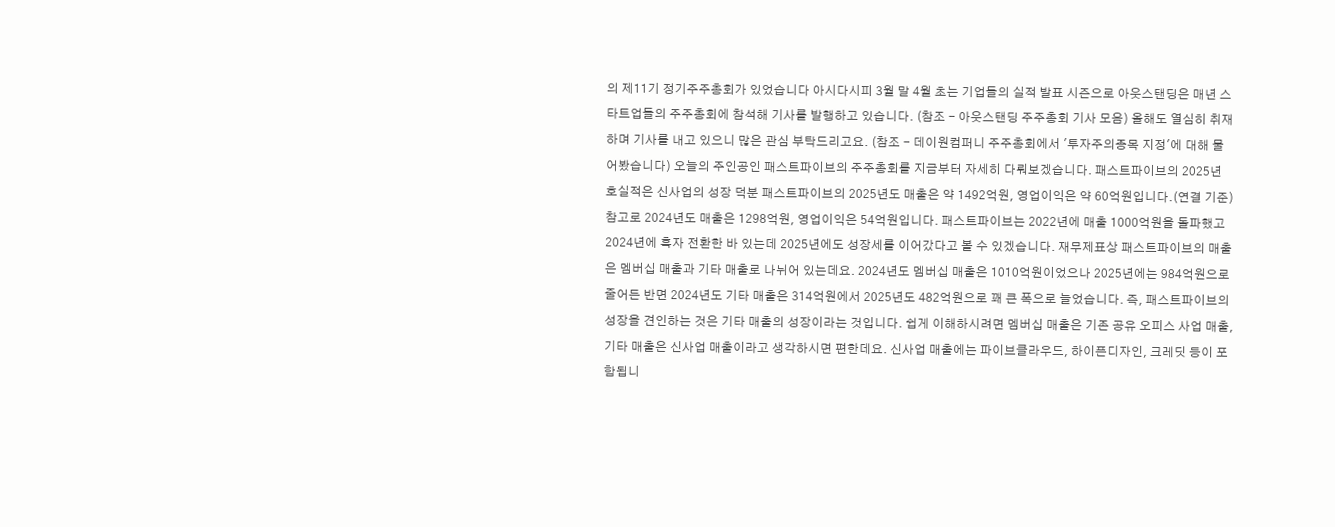의 제11기 정기주주총회가 있었습니다 아시다시피 3월 말 4월 초는 기업들의 실적 발표 시즌으로 아웃스탠딩은 매년 스타트업들의 주주총회에 참석해 기사를 발행하고 있습니다. (참조 - 아웃스탠딩 주주총회 기사 모음) 올해도 열심히 취재하며 기사를 내고 있으니 많은 관심 부탁드리고요. (참조 - 데이원컴퍼니 주주총회에서 '투자주의종목 지정'에 대해 물어봤습니다) 오늘의 주인공인 패스트파이브의 주주총회를 지금부터 자세히 다뤄보겠습니다. 패스트파이브의 2025년 호실적은 신사업의 성장 덕분 패스트파이브의 2025년도 매출은 약 1492억원, 영업이익은 약 60억원입니다.(연결 기준) 참고로 2024년도 매출은 1298억원, 영업이익은 54억원입니다. 패스트파이브는 2022년에 매출 1000억원을 돌파했고 2024년에 흑자 전환한 바 있는데 2025년에도 성장세를 이어갔다고 볼 수 있겠습니다. 재무제표상 패스트파이브의 매출은 멤버십 매출과 기타 매출로 나뉘어 있는데요. 2024년도 멤버십 매출은 1010억원이었으나 2025년에는 984억원으로 줄어든 반면 2024년도 기타 매출은 314억원에서 2025년도 482억원으로 꽤 큰 폭으로 늘었습니다. 즉, 패스트파이브의 성장을 견인하는 것은 기타 매출의 성장이라는 것입니다. 쉽게 이해하시려면 멤버십 매출은 기존 공유 오피스 사업 매출, 기타 매출은 신사업 매출이라고 생각하시면 편한데요. 신사업 매출에는 파이브클라우드, 하이픈디자인, 크레딧 등이 포함됩니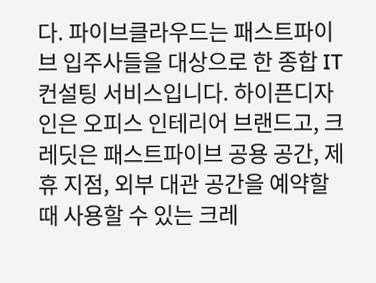다. 파이브클라우드는 패스트파이브 입주사들을 대상으로 한 종합 IT 컨설팅 서비스입니다. 하이픈디자인은 오피스 인테리어 브랜드고, 크레딧은 패스트파이브 공용 공간, 제휴 지점, 외부 대관 공간을 예약할 때 사용할 수 있는 크레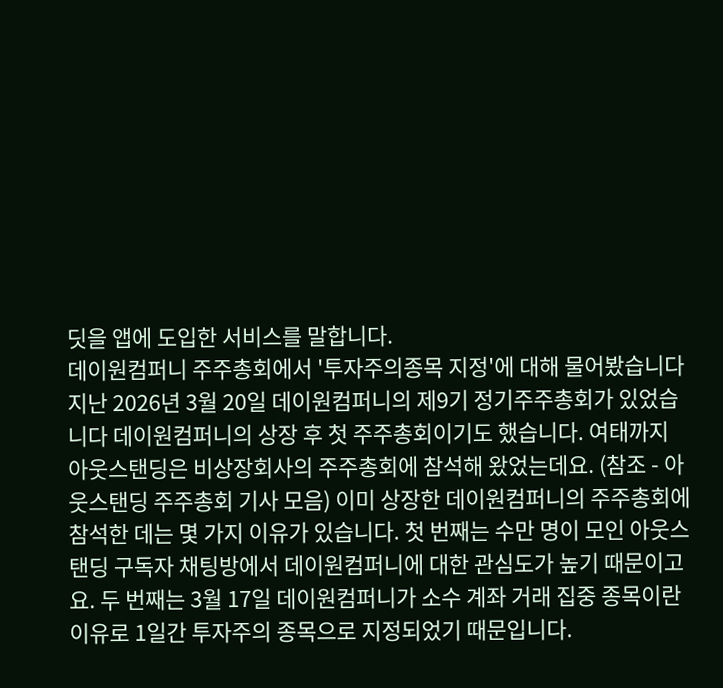딧을 앱에 도입한 서비스를 말합니다.
데이원컴퍼니 주주총회에서 '투자주의종목 지정'에 대해 물어봤습니다
지난 2026년 3월 20일 데이원컴퍼니의 제9기 정기주주총회가 있었습니다 데이원컴퍼니의 상장 후 첫 주주총회이기도 했습니다. 여태까지 아웃스탠딩은 비상장회사의 주주총회에 참석해 왔었는데요. (참조 - 아웃스탠딩 주주총회 기사 모음) 이미 상장한 데이원컴퍼니의 주주총회에 참석한 데는 몇 가지 이유가 있습니다. 첫 번째는 수만 명이 모인 아웃스탠딩 구독자 채팅방에서 데이원컴퍼니에 대한 관심도가 높기 때문이고요. 두 번째는 3월 17일 데이원컴퍼니가 소수 계좌 거래 집중 종목이란 이유로 1일간 투자주의 종목으로 지정되었기 때문입니다.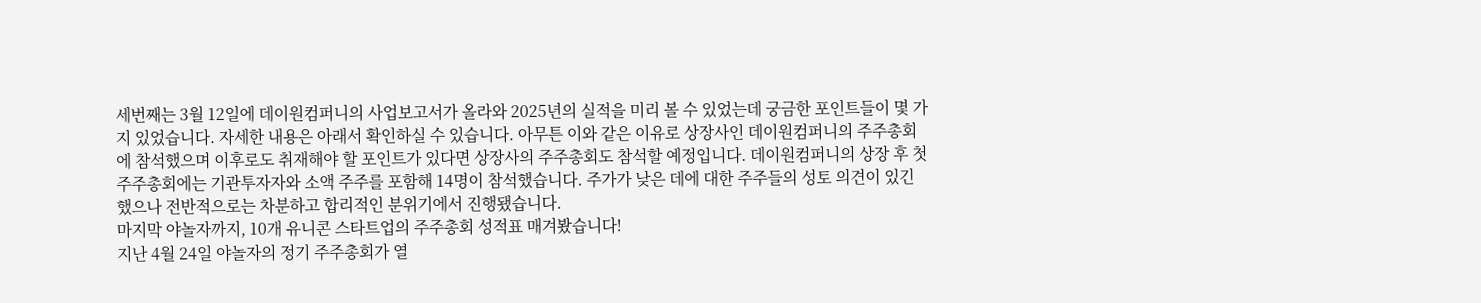세번째는 3월 12일에 데이원컴퍼니의 사업보고서가 올라와 2025년의 실적을 미리 볼 수 있었는데 궁금한 포인트들이 몇 가지 있었습니다. 자세한 내용은 아래서 확인하실 수 있습니다. 아무튼 이와 같은 이유로 상장사인 데이원컴퍼니의 주주총회에 참석했으며 이후로도 취재해야 할 포인트가 있다면 상장사의 주주총회도 참석할 예정입니다. 데이원컴퍼니의 상장 후 첫 주주총회에는 기관투자자와 소액 주주를 포함해 14명이 참석했습니다. 주가가 낮은 데에 대한 주주들의 성토 의견이 있긴 했으나 전반적으로는 차분하고 합리적인 분위기에서 진행됐습니다.
마지막 야놀자까지, 10개 유니콘 스타트업의 주주총회 성적표 매겨봤습니다!
지난 4월 24일 야놀자의 정기 주주총회가 열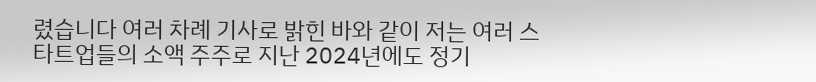렸습니다 여러 차례 기사로 밝힌 바와 같이 저는 여러 스타트업들의 소액 주주로 지난 2024년에도 정기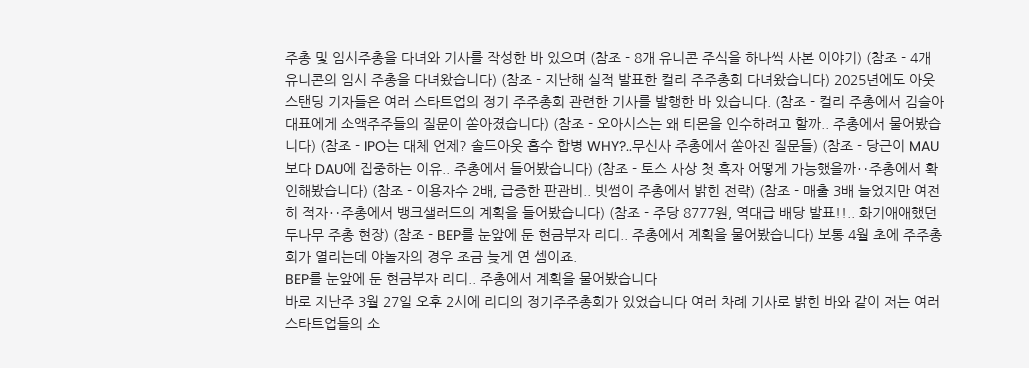주총 및 임시주총을 다녀와 기사를 작성한 바 있으며 (참조 - 8개 유니콘 주식을 하나씩 사본 이야기) (참조 - 4개 유니콘의 임시 주총을 다녀왔습니다) (참조 - 지난해 실적 발표한 컬리 주주총회 다녀왔습니다) 2025년에도 아웃스탠딩 기자들은 여러 스타트업의 정기 주주총회 관련한 기사를 발행한 바 있습니다. (참조 - 컬리 주총에서 김슬아 대표에게 소액주주들의 질문이 쏟아졌습니다) (참조 - 오아시스는 왜 티몬을 인수하려고 할까.. 주총에서 물어봤습니다) (참조 - IPO는 대체 언제? 솔드아웃 흡수 합병 WHY?..무신사 주총에서 쏟아진 질문들) (참조 - 당근이 MAU보다 DAU에 집중하는 이유.. 주총에서 들어봤습니다) (참조 - 토스 사상 첫 흑자 어떻게 가능했을까‥주총에서 확인해봤습니다) (참조 - 이용자수 2배, 급증한 판관비.. 빗썸이 주총에서 밝힌 전략) (참조 - 매출 3배 늘었지만 여전히 적자‥주총에서 뱅크샐러드의 계획을 들어봤습니다) (참조 - 주당 8777원, 역대급 배당 발표!!.. 화기애애했던 두나무 주총 현장) (참조 - BEP를 눈앞에 둔 현금부자 리디.. 주총에서 계획을 물어봤습니다) 보통 4월 초에 주주총회가 열리는데 야놀자의 경우 조금 늦게 연 셈이죠.
BEP를 눈앞에 둔 현금부자 리디.. 주총에서 계획을 물어봤습니다
바로 지난주 3월 27일 오후 2시에 리디의 정기주주총회가 있었습니다 여러 차례 기사로 밝힌 바와 같이 저는 여러 스타트업들의 소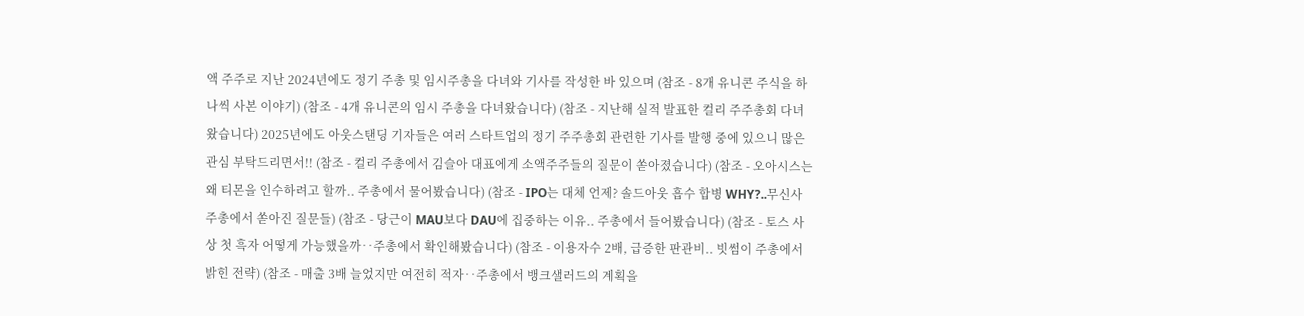액 주주로 지난 2024년에도 정기 주총 및 임시주총을 다녀와 기사를 작성한 바 있으며 (참조 - 8개 유니콘 주식을 하나씩 사본 이야기) (참조 - 4개 유니콘의 임시 주총을 다녀왔습니다) (참조 - 지난해 실적 발표한 컬리 주주총회 다녀왔습니다) 2025년에도 아웃스탠딩 기자들은 여러 스타트업의 정기 주주총회 관련한 기사를 발행 중에 있으니 많은 관심 부탁드리면서!! (참조 - 컬리 주총에서 김슬아 대표에게 소액주주들의 질문이 쏟아졌습니다) (참조 - 오아시스는 왜 티몬을 인수하려고 할까.. 주총에서 물어봤습니다) (참조 - IPO는 대체 언제? 솔드아웃 흡수 합병 WHY?..무신사 주총에서 쏟아진 질문들) (참조 - 당근이 MAU보다 DAU에 집중하는 이유.. 주총에서 들어봤습니다) (참조 - 토스 사상 첫 흑자 어떻게 가능했을까‥주총에서 확인해봤습니다) (참조 - 이용자수 2배, 급증한 판관비.. 빗썸이 주총에서 밝힌 전략) (참조 - 매출 3배 늘었지만 여전히 적자‥주총에서 뱅크샐러드의 계획을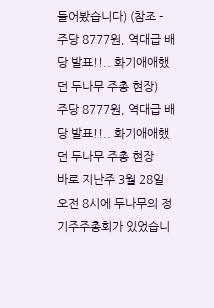들어봤습니다) (참조 - 주당 8777원, 역대급 배당 발표!!.. 화기애애했던 두나무 주총 현장)
주당 8777원, 역대급 배당 발표!!.. 화기애애했던 두나무 주총 현장
바로 지난주 3월 28일 오전 8시에 두나무의 정기주주총회가 있었습니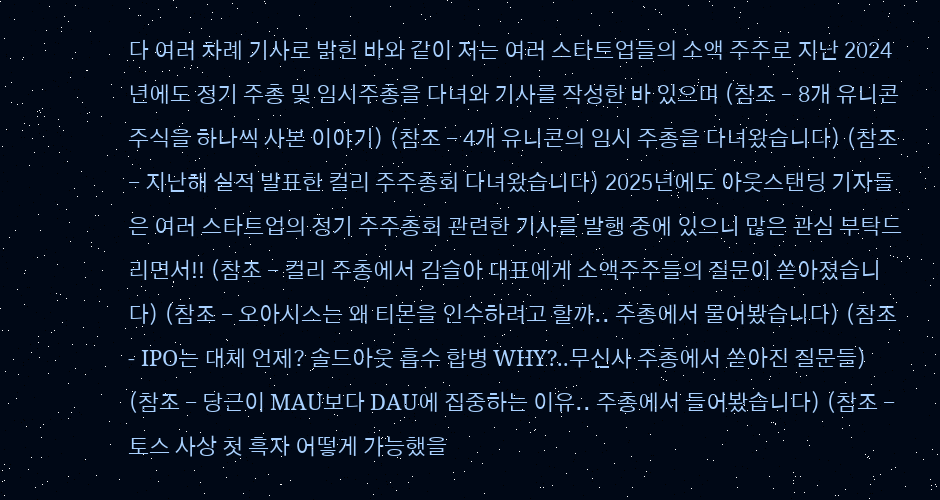다 여러 차례 기사로 밝힌 바와 같이 저는 여러 스타트업들의 소액 주주로 지난 2024년에도 정기 주총 및 임시주총을 다녀와 기사를 작성한 바 있으며 (참조 - 8개 유니콘 주식을 하나씩 사본 이야기) (참조 - 4개 유니콘의 임시 주총을 다녀왔습니다) (참조 - 지난해 실적 발표한 컬리 주주총회 다녀왔습니다) 2025년에도 아웃스탠딩 기자들은 여러 스타트업의 정기 주주총회 관련한 기사를 발행 중에 있으니 많은 관심 부탁드리면서!! (참조 - 컬리 주총에서 김슬아 대표에게 소액주주들의 질문이 쏟아졌습니다) (참조 - 오아시스는 왜 티몬을 인수하려고 할까.. 주총에서 물어봤습니다) (참조 - IPO는 대체 언제? 솔드아웃 흡수 합병 WHY?..무신사 주총에서 쏟아진 질문들) (참조 - 당근이 MAU보다 DAU에 집중하는 이유.. 주총에서 들어봤습니다) (참조 - 토스 사상 첫 흑자 어떻게 가능했을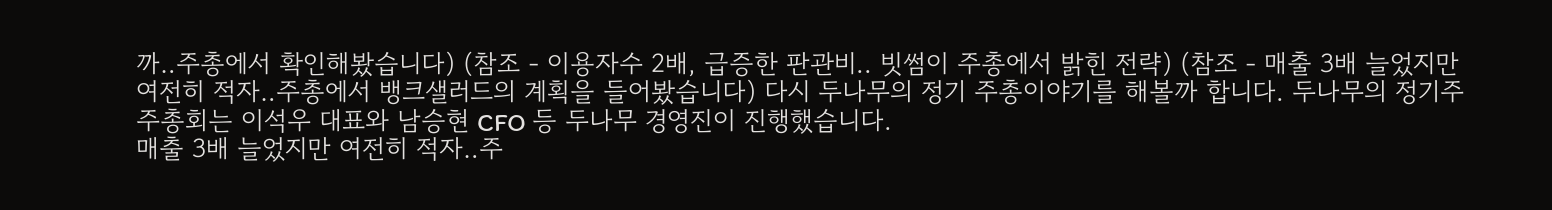까‥주총에서 확인해봤습니다) (참조 - 이용자수 2배, 급증한 판관비.. 빗썸이 주총에서 밝힌 전략) (참조 - 매출 3배 늘었지만 여전히 적자‥주총에서 뱅크샐러드의 계획을 들어봤습니다) 다시 두나무의 정기 주총이야기를 해볼까 합니다. 두나무의 정기주주총회는 이석우 대표와 남승현 CFO 등 두나무 경영진이 진행했습니다.
매출 3배 늘었지만 여전히 적자‥주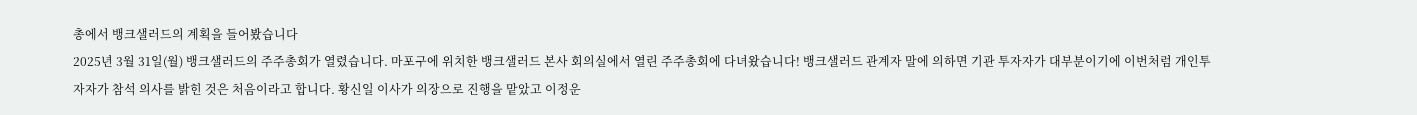총에서 뱅크샐러드의 계획을 들어봤습니다
2025년 3월 31일(월) 뱅크샐러드의 주주총회가 열렸습니다. 마포구에 위치한 뱅크샐러드 본사 회의실에서 열린 주주총회에 다녀왔습니다! 뱅크샐러드 관계자 말에 의하면 기관 투자자가 대부분이기에 이번처럼 개인투자자가 참석 의사를 밝힌 것은 처음이라고 합니다. 황신일 이사가 의장으로 진행을 맡았고 이정운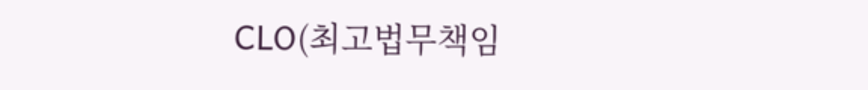CLO(최고법무책임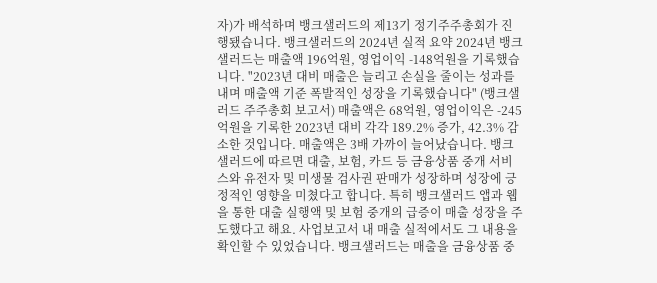자)가 배석하며 뱅크샐러드의 제13기 정기주주총회가 진행됐습니다. 뱅크샐러드의 2024년 실적 요약 2024년 뱅크샐러드는 매출액 196억원, 영업이익 -148억원을 기록했습니다. "2023년 대비 매출은 늘리고 손실을 줄이는 성과를 내며 매출액 기준 폭발적인 성장을 기록했습니다" (뱅크샐러드 주주총회 보고서) 매출액은 68억원, 영업이익은 -245억원을 기록한 2023년 대비 각각 189.2% 증가, 42.3% 감소한 것입니다. 매출액은 3배 가까이 늘어났습니다. 뱅크샐러드에 따르면 대출, 보험, 카드 등 금융상품 중개 서비스와 유전자 및 미생물 검사권 판매가 성장하며 성장에 긍정적인 영향을 미쳤다고 합니다. 특히 뱅크샐러드 앱과 웹을 통한 대출 실행액 및 보험 중개의 급증이 매출 성장을 주도했다고 해요. 사업보고서 내 매출 실적에서도 그 내용을 확인할 수 있었습니다. 뱅크샐러드는 매출을 금융상품 중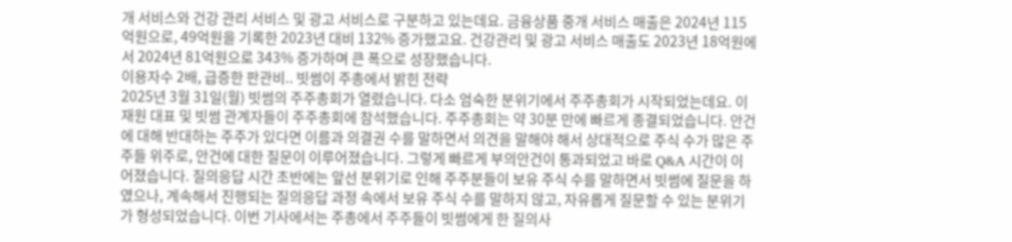개 서비스와 건강 관리 서비스 및 광고 서비스로 구분하고 있는데요. 금융상품 중개 서비스 매출은 2024년 115억원으로, 49억원을 기록한 2023년 대비 132% 증가했고요. 건강관리 및 광고 서비스 매출도 2023년 18억원에서 2024년 81억원으로 343% 증가하며 큰 폭으로 성장했습니다.
이용자수 2배, 급증한 판관비.. 빗썸이 주총에서 밝힌 전략
2025년 3월 31일(월) 빗썸의 주주총회가 열렸습니다. 다소 엄숙한 분위기에서 주주총회가 시작되었는데요. 이재원 대표 및 빗썸 관계자들이 주주총회에 참석했습니다. 주주총회는 약 30분 만에 빠르게 종결되었습니다. 안건에 대해 반대하는 주주가 있다면 이름과 의결권 수를 말하면서 의견을 말해야 해서 상대적으로 주식 수가 많은 주주들 위주로, 안건에 대한 질문이 이루어졌습니다. 그렇게 빠르게 부의안건이 통과되었고 바로 Q&A 시간이 이어졌습니다. 질의응답 시간 초반에는 앞선 분위기로 인해 주주분들이 보유 주식 수를 말하면서 빗썸에 질문을 하였으나, 계속해서 진행되는 질의응답 과정 속에서 보유 주식 수를 말하지 않고, 자유롭게 질문할 수 있는 분위기가 형성되었습니다. 이번 기사에서는 주총에서 주주들이 빗썸에게 한 질의사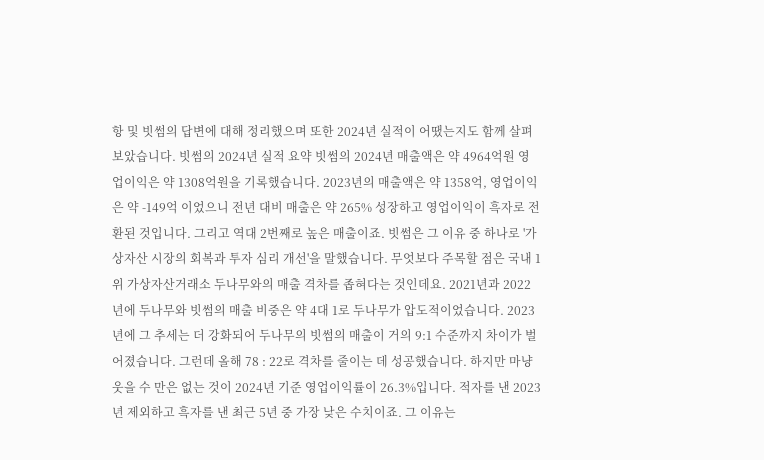항 및 빗썸의 답변에 대해 정리했으며 또한 2024년 실적이 어땠는지도 함께 살펴보았습니다. 빗썸의 2024년 실적 요약 빗썸의 2024년 매출액은 약 4964억원 영업이익은 약 1308억원을 기록했습니다. 2023년의 매출액은 약 1358억, 영업이익은 약 -149억 이었으니 전년 대비 매출은 약 265% 성장하고 영업이익이 흑자로 전환된 것입니다. 그리고 역대 2번째로 높은 매출이죠. 빗썸은 그 이유 중 하나로 '가상자산 시장의 회복과 투자 심리 개선'을 말했습니다. 무엇보다 주목할 점은 국내 1위 가상자산거래소 두나무와의 매출 격차를 좁혀다는 것인데요. 2021년과 2022년에 두나무와 빗썸의 매출 비중은 약 4대 1로 두나무가 압도적이었습니다. 2023년에 그 추세는 더 강화되어 두나무의 빗썸의 매출이 거의 9:1 수준까지 차이가 벌어졌습니다. 그런데 올해 78 : 22로 격차를 줄이는 데 성공했습니다. 하지만 마냥 웃을 수 만은 없는 것이 2024년 기준 영업이익률이 26.3%입니다. 적자를 낸 2023년 제외하고 흑자를 낸 최근 5년 중 가장 낮은 수치이죠. 그 이유는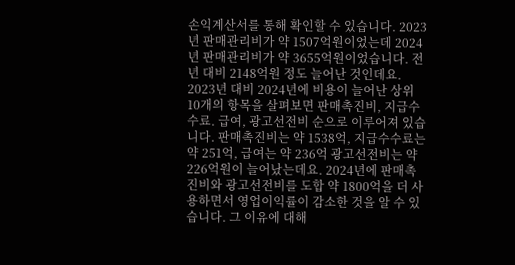손익계산서를 통해 확인할 수 있습니다. 2023년 판매관리비가 약 1507억원이었는데 2024년 판매관리비가 약 3655억원이었습니다. 전년 대비 2148억원 정도 늘어난 것인데요. 2023년 대비 2024년에 비용이 늘어난 상위 10개의 항목을 살펴보면 판매촉진비, 지급수수료. 급여, 광고선전비 순으로 이루어져 있습니다. 판매촉진비는 약 1538억, 지급수수료는 약 251억, 급여는 약 236억 광고선전비는 약 226억원이 늘어났는데요. 2024년에 판매촉진비와 광고선전비를 도합 약 1800억을 더 사용하면서 영업이익률이 감소한 것을 알 수 있습니다. 그 이유에 대해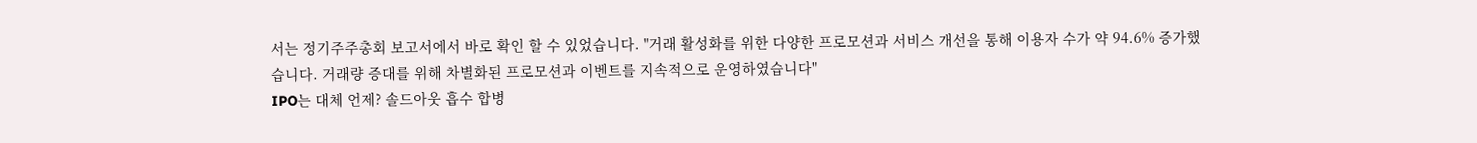서는 정기주주총회 보고서에서 바로 확인 할 수 있었습니다. "거래 활성화를 위한 다양한 프로모션과 서비스 개선을 통해 이용자 수가 약 94.6% 증가했습니다. 거래량 증대를 위해 차별화된 프로모션과 이벤트를 지속적으로 운영하였습니다"
IPO는 대체 언제? 솔드아웃 흡수 합병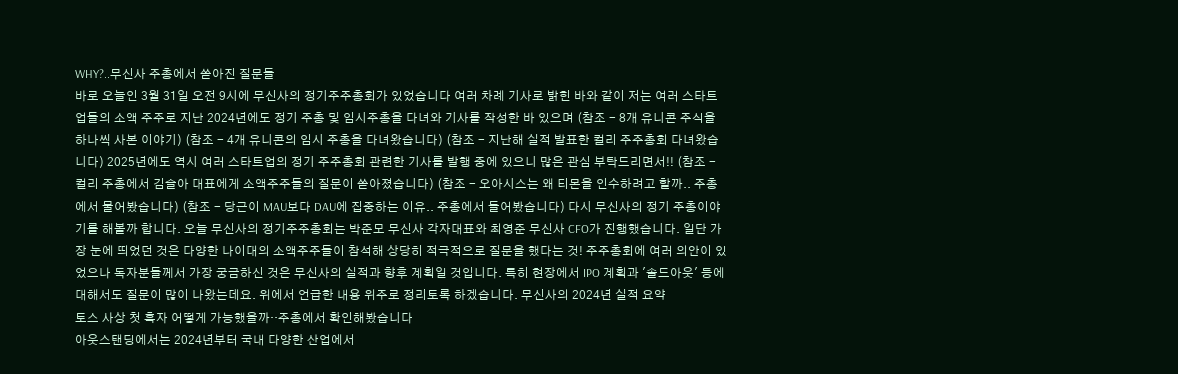WHY?..무신사 주총에서 쏟아진 질문들
바로 오늘인 3월 31일 오전 9시에 무신사의 정기주주총회가 있었습니다 여러 차례 기사로 밝힌 바와 같이 저는 여러 스타트업들의 소액 주주로 지난 2024년에도 정기 주총 및 임시주총을 다녀와 기사를 작성한 바 있으며 (참조 - 8개 유니콘 주식을 하나씩 사본 이야기) (참조 - 4개 유니콘의 임시 주총을 다녀왔습니다) (참조 - 지난해 실적 발표한 컬리 주주총회 다녀왔습니다) 2025년에도 역시 여러 스타트업의 정기 주주총회 관련한 기사를 발행 중에 있으니 많은 관심 부탁드리면서!! (참조 - 컬리 주총에서 김슬아 대표에게 소액주주들의 질문이 쏟아졌습니다) (참조 - 오아시스는 왜 티몬을 인수하려고 할까.. 주총에서 물어봤습니다) (참조 - 당근이 MAU보다 DAU에 집중하는 이유.. 주총에서 들어봤습니다) 다시 무신사의 정기 주총이야기를 해볼까 합니다. 오늘 무신사의 정기주주총회는 박준모 무신사 각자대표와 최영준 무신사 CFO가 진행했습니다. 일단 가장 눈에 띄었던 것은 다양한 나이대의 소액주주들이 참석해 상당히 적극적으로 질문을 했다는 것! 주주총회에 여러 의안이 있었으나 독자분들께서 가장 궁금하신 것은 무신사의 실적과 향후 계획일 것입니다. 특히 현장에서 IPO 계획과 '솔드아웃' 등에 대해서도 질문이 많이 나왔는데요. 위에서 언급한 내용 위주로 정리토록 하겠습니다. 무신사의 2024년 실적 요약
토스 사상 첫 흑자 어떻게 가능했을까‥주총에서 확인해봤습니다
아웃스탠딩에서는 2024년부터 국내 다양한 산업에서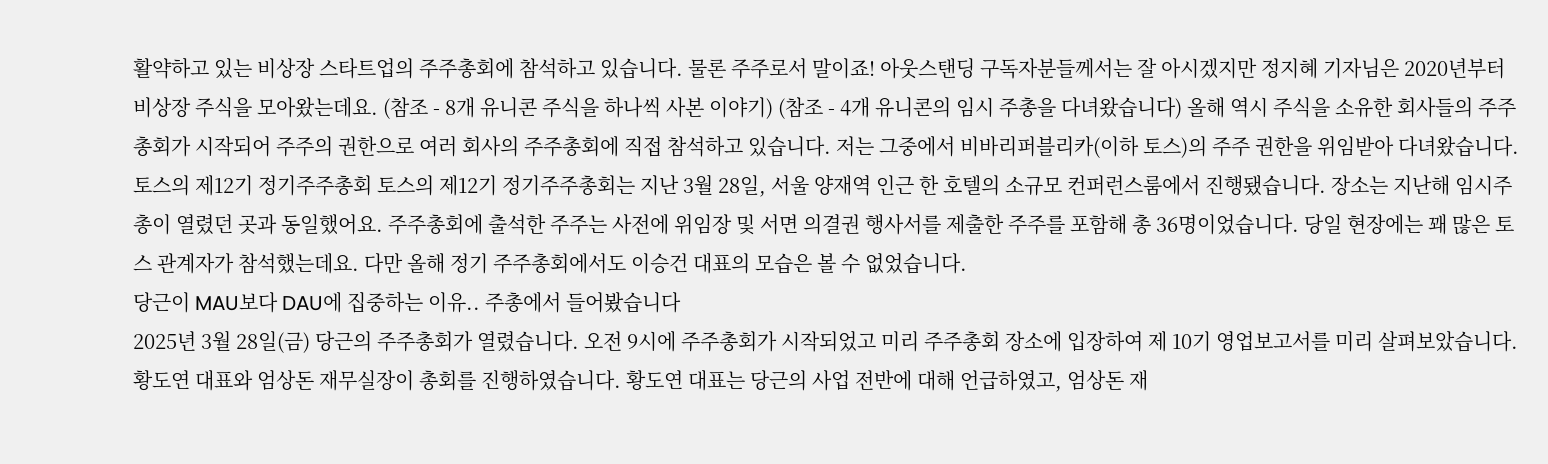활약하고 있는 비상장 스타트업의 주주총회에 참석하고 있습니다. 물론 주주로서 말이죠! 아웃스탠딩 구독자분들께서는 잘 아시겠지만 정지혜 기자님은 2020년부터 비상장 주식을 모아왔는데요. (참조 - 8개 유니콘 주식을 하나씩 사본 이야기) (참조 - 4개 유니콘의 임시 주총을 다녀왔습니다) 올해 역시 주식을 소유한 회사들의 주주총회가 시작되어 주주의 권한으로 여러 회사의 주주총회에 직접 참석하고 있습니다. 저는 그중에서 비바리퍼블리카(이하 토스)의 주주 권한을 위임받아 다녀왔습니다. 토스의 제12기 정기주주총회 토스의 제12기 정기주주총회는 지난 3월 28일, 서울 양재역 인근 한 호텔의 소규모 컨퍼런스룸에서 진행됐습니다. 장소는 지난해 임시주총이 열렸던 곳과 동일했어요. 주주총회에 출석한 주주는 사전에 위임장 및 서면 의결권 행사서를 제출한 주주를 포함해 총 36명이었습니다. 당일 현장에는 꽤 많은 토스 관계자가 참석했는데요. 다만 올해 정기 주주총회에서도 이승건 대표의 모습은 볼 수 없었습니다.
당근이 MAU보다 DAU에 집중하는 이유.. 주총에서 들어봤습니다
2025년 3월 28일(금) 당근의 주주총회가 열렸습니다. 오전 9시에 주주총회가 시작되었고 미리 주주총회 장소에 입장하여 제 10기 영업보고서를 미리 살펴보았습니다. 황도연 대표와 엄상돈 재무실장이 총회를 진행하였습니다. 황도연 대표는 당근의 사업 전반에 대해 언급하였고, 엄상돈 재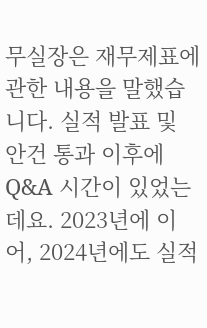무실장은 재무제표에 관한 내용을 말했습니다. 실적 발표 및 안건 통과 이후에 Q&A 시간이 있었는데요. 2023년에 이어, 2024년에도 실적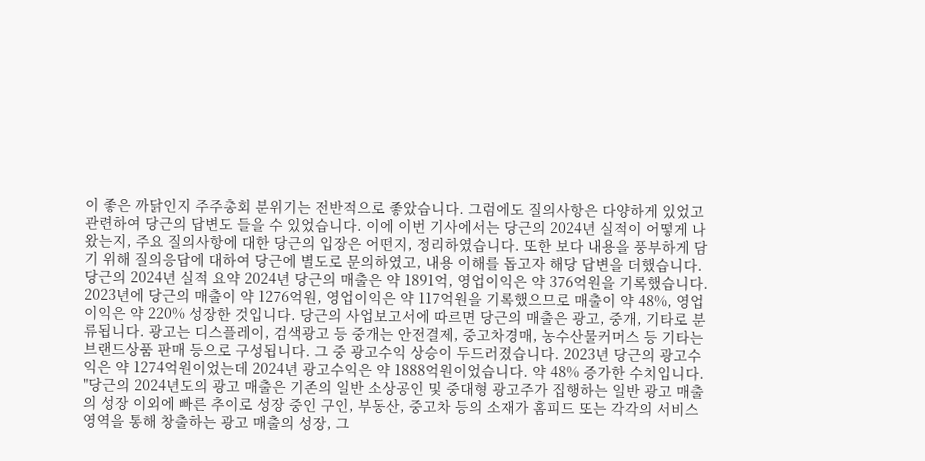이 좋은 까닭인지 주주총회 분위기는 전반적으로 좋았습니다. 그럼에도 질의사항은 다양하게 있었고 관련하여 당근의 답변도 들을 수 있었습니다. 이에 이번 기사에서는 당근의 2024년 실적이 어떻게 나왔는지, 주요 질의사항에 대한 당근의 입장은 어떤지, 정리하였습니다. 또한 보다 내용을 풍부하게 담기 위해 질의응답에 대하여 당근에 별도로 문의하였고, 내용 이해를 돕고자 해당 답변을 더했습니다. 당근의 2024년 실적 요약 2024년 당근의 매출은 약 1891억, 영업이익은 약 376억원을 기록했습니다. 2023년에 당근의 매출이 약 1276억원, 영업이익은 약 117억원을 기록했으므로 매출이 약 48%, 영업이익은 약 220% 성장한 것입니다. 당근의 사업보고서에 따르면 당근의 매출은 광고, 중개, 기타로 분류됩니다. 광고는 디스플레이, 검색광고 등 중개는 안전결제, 중고차경매, 농수산물커머스 등 기타는 브랜드상품 판매 등으로 구성됩니다. 그 중 광고수익 상승이 두드러졌습니다. 2023년 당근의 광고수익은 약 1274억원이었는데 2024년 광고수익은 약 1888억원이었습니다. 약 48% 증가한 수치입니다. "당근의 2024년도의 광고 매출은 기존의 일반 소상공인 및 중대형 광고주가 집행하는 일반 광고 매출의 성장 이외에 빠른 추이로 성장 중인 구인, 부동산, 중고차 등의 소재가 홈피드 또는 각각의 서비스 영역을 통해 창출하는 광고 매출의 성장, 그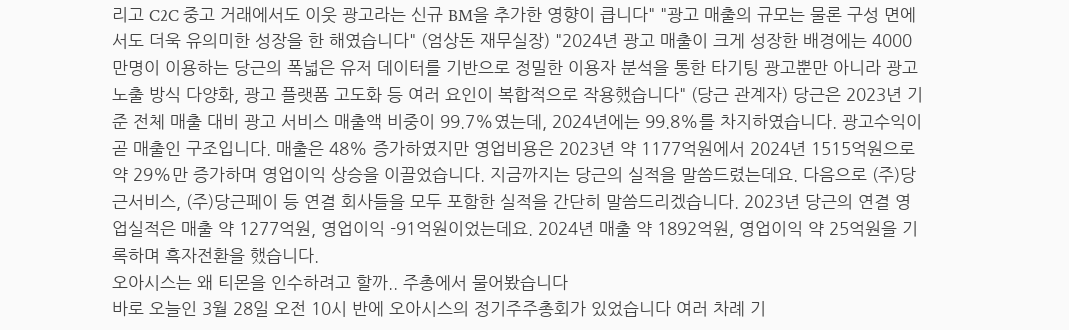리고 C2C 중고 거래에서도 이웃 광고라는 신규 BM을 추가한 영향이 큽니다" "광고 매출의 규모는 물론 구성 면에서도 더욱 유의미한 성장을 한 해였습니다" (엄상돈 재무실장) "2024년 광고 매출이 크게 성장한 배경에는 4000만명이 이용하는 당근의 폭넓은 유저 데이터를 기반으로 정밀한 이용자 분석을 통한 타기팅 광고뿐만 아니라 광고 노출 방식 다양화, 광고 플랫폼 고도화 등 여러 요인이 복합적으로 작용했습니다" (당근 관계자) 당근은 2023년 기준 전체 매출 대비 광고 서비스 매출액 비중이 99.7%였는데, 2024년에는 99.8%를 차지하였습니다. 광고수익이 곧 매출인 구조입니다. 매출은 48% 증가하였지만 영업비용은 2023년 약 1177억원에서 2024년 1515억원으로 약 29%만 증가하며 영업이익 상승을 이끌었습니다. 지금까지는 당근의 실적을 말씀드렸는데요. 다음으로 (주)당근서비스, (주)당근페이 등 연결 회사들을 모두 포함한 실적을 간단히 말씀드리겠습니다. 2023년 당근의 연결 영업실적은 매출 약 1277억원, 영업이익 -91억원이었는데요. 2024년 매출 약 1892억원, 영업이익 약 25억원을 기록하며 흑자전환을 했습니다.
오아시스는 왜 티몬을 인수하려고 할까.. 주총에서 물어봤습니다
바로 오늘인 3월 28일 오전 10시 반에 오아시스의 정기주주총회가 있었습니다 여러 차례 기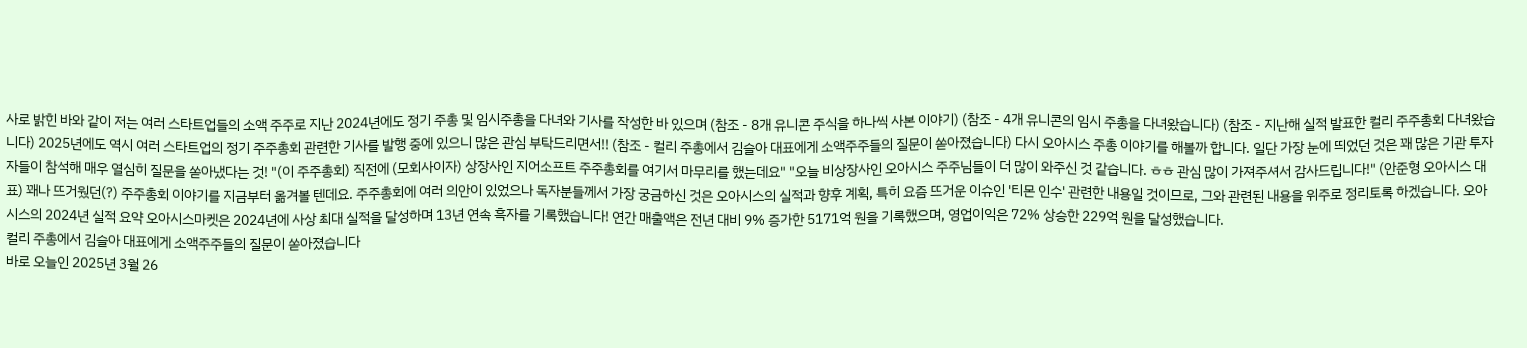사로 밝힌 바와 같이 저는 여러 스타트업들의 소액 주주로 지난 2024년에도 정기 주총 및 임시주총을 다녀와 기사를 작성한 바 있으며 (참조 - 8개 유니콘 주식을 하나씩 사본 이야기) (참조 - 4개 유니콘의 임시 주총을 다녀왔습니다) (참조 - 지난해 실적 발표한 컬리 주주총회 다녀왔습니다) 2025년에도 역시 여러 스타트업의 정기 주주총회 관련한 기사를 발행 중에 있으니 많은 관심 부탁드리면서!! (참조 - 컬리 주총에서 김슬아 대표에게 소액주주들의 질문이 쏟아졌습니다) 다시 오아시스 주총 이야기를 해볼까 합니다. 일단 가장 눈에 띄었던 것은 꽤 많은 기관 투자자들이 참석해 매우 열심히 질문을 쏟아냈다는 것! "(이 주주총회) 직전에 (모회사이자) 상장사인 지어소프트 주주총회를 여기서 마무리를 했는데요" "오늘 비상장사인 오아시스 주주님들이 더 많이 와주신 것 같습니다. ㅎㅎ 관심 많이 가져주셔서 감사드립니다!" (안준형 오아시스 대표) 꽤나 뜨거웠던(?) 주주총회 이야기를 지금부터 옮겨볼 텐데요. 주주총회에 여러 의안이 있었으나 독자분들께서 가장 궁금하신 것은 오아시스의 실적과 향후 계획, 특히 요즘 뜨거운 이슈인 '티몬 인수' 관련한 내용일 것이므로, 그와 관련된 내용을 위주로 정리토록 하겠습니다. 오아시스의 2024년 실적 요약 오아시스마켓은 2024년에 사상 최대 실적을 달성하며 13년 연속 흑자를 기록했습니다! 연간 매출액은 전년 대비 9% 증가한 5171억 원을 기록했으며, 영업이익은 72% 상승한 229억 원을 달성했습니다.
컬리 주총에서 김슬아 대표에게 소액주주들의 질문이 쏟아졌습니다
바로 오늘인 2025년 3월 26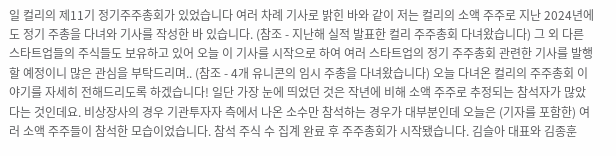일 컬리의 제11기 정기주주총회가 있었습니다 여러 차례 기사로 밝힌 바와 같이 저는 컬리의 소액 주주로 지난 2024년에도 정기 주총을 다녀와 기사를 작성한 바 있습니다. (참조 - 지난해 실적 발표한 컬리 주주총회 다녀왔습니다) 그 외 다른 스타트업들의 주식들도 보유하고 있어 오늘 이 기사를 시작으로 하여 여러 스타트업의 정기 주주총회 관련한 기사를 발행할 예정이니 많은 관심을 부탁드리며.. (참조 - 4개 유니콘의 임시 주총을 다녀왔습니다) 오늘 다녀온 컬리의 주주총회 이야기를 자세히 전해드리도록 하겠습니다! 일단 가장 눈에 띄었던 것은 작년에 비해 소액 주주로 추정되는 참석자가 많았다는 것인데요. 비상장사의 경우 기관투자자 측에서 나온 소수만 참석하는 경우가 대부분인데 오늘은 (기자를 포함한) 여러 소액 주주들이 참석한 모습이었습니다. 참석 주식 수 집계 완료 후 주주총회가 시작됐습니다. 김슬아 대표와 김종훈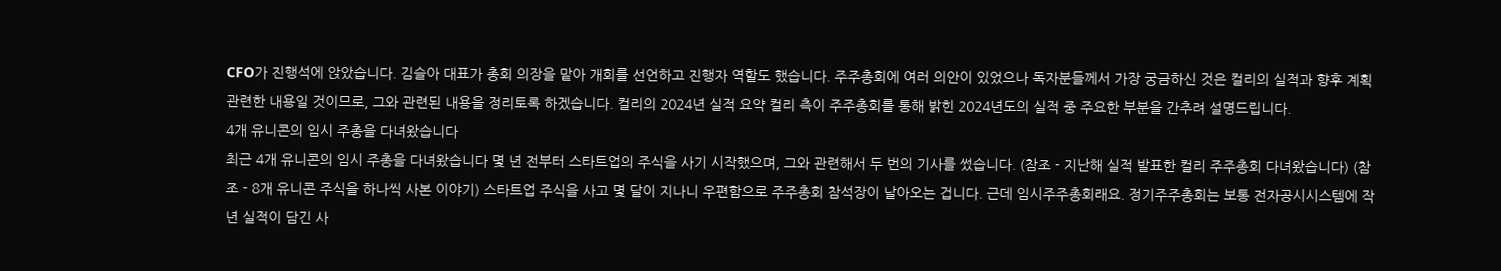CFO가 진행석에 앉았습니다. 김슬아 대표가 총회 의장을 맡아 개회를 선언하고 진행자 역할도 했습니다. 주주총회에 여러 의안이 있었으나 독자분들께서 가장 궁금하신 것은 컬리의 실적과 향후 계획 관련한 내용일 것이므로, 그와 관련된 내용을 정리토록 하겠습니다. 컬리의 2024년 실적 요약 컬리 측이 주주총회를 통해 밝힌 2024년도의 실적 중 주요한 부분을 간추려 설명드립니다.
4개 유니콘의 임시 주총을 다녀왔습니다
최근 4개 유니콘의 임시 주총을 다녀왔습니다 몇 년 전부터 스타트업의 주식을 사기 시작했으며, 그와 관련해서 두 번의 기사를 썼습니다. (참조 - 지난해 실적 발표한 컬리 주주총회 다녀왔습니다) (참조 - 8개 유니콘 주식을 하나씩 사본 이야기) 스타트업 주식을 사고 몇 달이 지나니 우편함으로 주주총회 참석장이 날아오는 겁니다. 근데 임시주주총회래요. 정기주주총회는 보통 전자공시시스템에 작년 실적이 담긴 사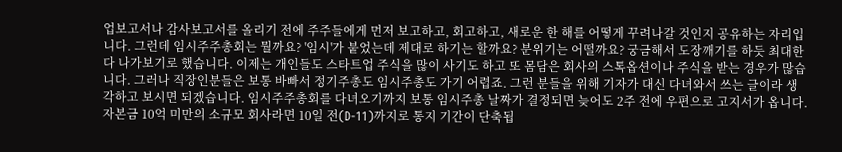업보고서나 감사보고서를 올리기 전에 주주들에게 먼저 보고하고, 회고하고, 새로운 한 해를 어떻게 꾸려나갈 것인지 공유하는 자리입니다. 그런데 임시주주총회는 뭘까요? '임시'가 붙었는데 제대로 하기는 할까요? 분위기는 어떨까요? 궁금해서 도장깨기를 하듯 최대한 다 나가보기로 했습니다. 이제는 개인들도 스타트업 주식을 많이 사기도 하고 또 몸담은 회사의 스톡옵션이나 주식을 받는 경우가 많습니다. 그러나 직장인분들은 보통 바빠서 정기주총도 임시주총도 가기 어렵죠. 그런 분들을 위해 기자가 대신 다녀와서 쓰는 글이라 생각하고 보시면 되겠습니다. 임시주주총회를 다녀오기까지 보통 임시주총 날짜가 결정되면 늦어도 2주 전에 우편으로 고지서가 옵니다. 자본금 10억 미만의 소규모 회사라면 10일 전(D-11)까지로 통지 기간이 단축됩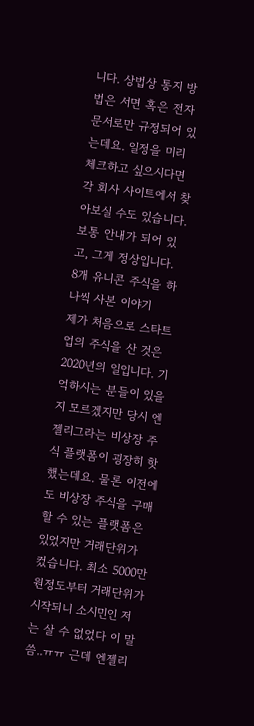니다. 상법상 통지 방법은 서면 혹은 전자문서로만 규정되어 있는데요. 일정을 미리 체크하고 싶으시다면 각 회사 사이트에서 찾아보실 수도 있습니다. 보통 안내가 되어 있고, 그게 정상입니다.
8개 유니콘 주식을 하나씩 사본 이야기
제가 처음으로 스타트업의 주식을 산 것은 2020년의 일입니다. 기억하시는 분들이 있을지 모르겠지만 당시 엔젤리그라는 비상장 주식 플랫폼이 굉장히 핫했는데요. 물론 이전에도 비상장 주식을 구매할 수 있는 플랫폼은 있었지만 거래단위가 컸습니다. 최소 5000만원정도부터 거래단위가 시작되니 소시민인 저는 살 수 없었다 이 말씀..ㅠㅠ 근데 엔젤리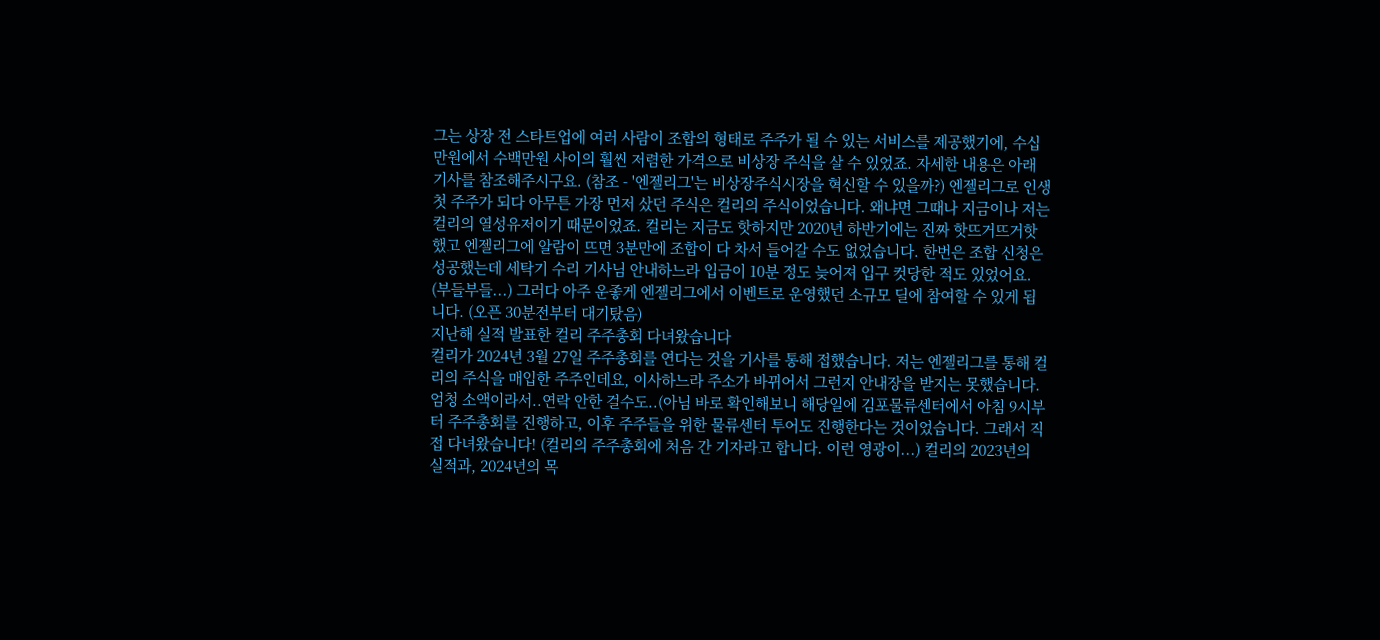그는 상장 전 스타트업에 여러 사람이 조합의 형태로 주주가 될 수 있는 서비스를 제공했기에, 수십만원에서 수백만원 사이의 훨씬 저렴한 가격으로 비상장 주식을 살 수 있었죠. 자세한 내용은 아래 기사를 참조해주시구요. (참조 - '엔젤리그'는 비상장주식시장을 혁신할 수 있을까?) 엔젤리그로 인생 첫 주주가 되다 아무튼 가장 먼저 샀던 주식은 컬리의 주식이었습니다. 왜냐면 그때나 지금이나 저는 컬리의 열성유저이기 때문이었죠. 컬리는 지금도 핫하지만 2020년 하반기에는 진짜 핫뜨거뜨거핫했고 엔젤리그에 알람이 뜨면 3분만에 조합이 다 차서 들어갈 수도 없었습니다. 한번은 조합 신청은 성공했는데 세탁기 수리 기사님 안내하느라 입금이 10분 정도 늦어져 입구 컷당한 적도 있었어요. (부들부들...) 그러다 아주 운좋게 엔젤리그에서 이벤트로 운영했던 소규모 딜에 참여할 수 있게 됩니다. (오픈 30분전부터 대기탔음)
지난해 실적 발표한 컬리 주주총회 다녀왔습니다
컬리가 2024년 3월 27일 주주총회를 연다는 것을 기사를 통해 접했습니다. 저는 엔젤리그를 통해 컬리의 주식을 매입한 주주인데요, 이사하느라 주소가 바뀌어서 그런지 안내장을 받지는 못했습니다. 엄청 소액이라서..연락 안한 걸수도..(아님 바로 확인해보니 해당일에 김포물류센터에서 아침 9시부터 주주총회를 진행하고, 이후 주주들을 위한 물류센터 투어도 진행한다는 것이었습니다. 그래서 직접 다녀왔습니다! (컬리의 주주총회에 처음 간 기자라고 합니다. 이런 영광이...) 컬리의 2023년의 실적과, 2024년의 목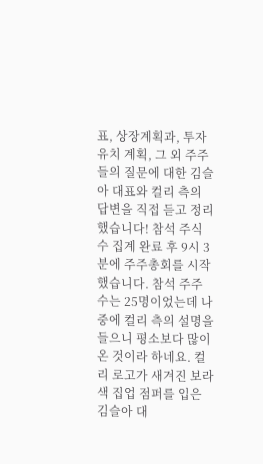표, 상장계획과, 투자유치 계획, 그 외 주주들의 질문에 대한 김슬아 대표와 컬리 측의 답변을 직접 듣고 정리했습니다! 참석 주식수 집계 완료 후 9시 3분에 주주총회를 시작했습니다. 참석 주주수는 25명이었는데 나중에 컬리 측의 설명을 들으니 평소보다 많이 온 것이라 하네요. 컬리 로고가 새겨진 보라색 집업 점퍼를 입은 김슬아 대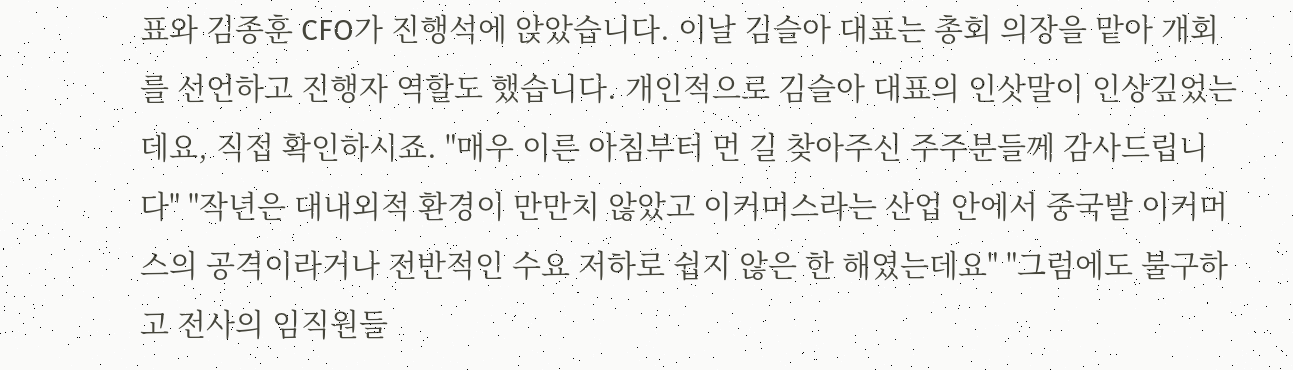표와 김종훈 CFO가 진행석에 앉았습니다. 이날 김슬아 대표는 총회 의장을 맡아 개회를 선언하고 진행자 역할도 했습니다. 개인적으로 김슬아 대표의 인삿말이 인상깊었는데요, 직접 확인하시죠. "매우 이른 아침부터 먼 길 찾아주신 주주분들께 감사드립니다" "작년은 대내외적 환경이 만만치 않았고 이커머스라는 산업 안에서 중국발 이커머스의 공격이라거나 전반적인 수요 저하로 쉽지 않은 한 해였는데요" "그럼에도 불구하고 전사의 임직원들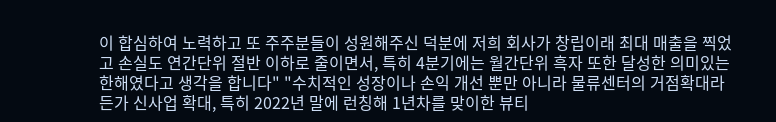이 합심하여 노력하고 또 주주분들이 성원해주신 덕분에 저희 회사가 창립이래 최대 매출을 찍었고 손실도 연간단위 절반 이하로 줄이면서, 특히 4분기에는 월간단위 흑자 또한 달성한 의미있는 한해였다고 생각을 합니다" "수치적인 성장이나 손익 개선 뿐만 아니라 물류센터의 거점확대라든가 신사업 확대, 특히 2022년 말에 런칭해 1년차를 맞이한 뷰티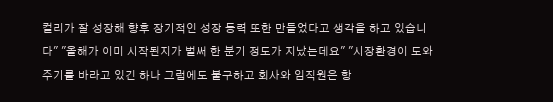컬리가 잘 성장해 향후 장기적인 성장 동력 또한 만들었다고 생각을 하고 있습니다" "올해가 이미 시작된지가 벌써 한 분기 정도가 지났는데요" "시장환경이 도와주기를 바라고 있긴 하나 그럼에도 불구하고 회사와 임직원은 항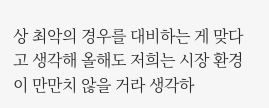상 최악의 경우를 대비하는 게 맞다고 생각해 올해도 저희는 시장 환경이 만만치 않을 거라 생각하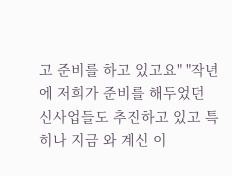고 준비를 하고 있고요" "작년에 저희가 준비를 해두었던 신사업들도 추진하고 있고 특히나 지금 와 계신 이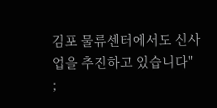김포 물류센터에서도 신사업을 추진하고 있습니다"
;